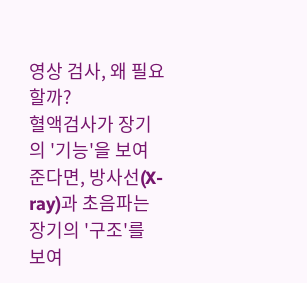영상 검사, 왜 필요할까?
혈액검사가 장기의 '기능'을 보여준다면, 방사선(X-ray)과 초음파는 장기의 '구조'를 보여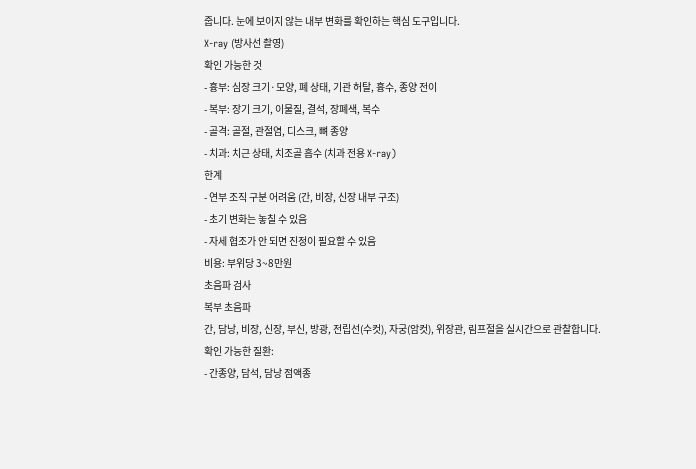줍니다. 눈에 보이지 않는 내부 변화를 확인하는 핵심 도구입니다.
X-ray (방사선 촬영)
확인 가능한 것
- 흉부: 심장 크기·모양, 폐 상태, 기관 허탈, 흉수, 종양 전이
- 복부: 장기 크기, 이물질, 결석, 장폐색, 복수
- 골격: 골절, 관절염, 디스크, 뼈 종양
- 치과: 치근 상태, 치조골 흡수 (치과 전용 X-ray)
한계
- 연부 조직 구분 어려움 (간, 비장, 신장 내부 구조)
- 초기 변화는 놓칠 수 있음
- 자세 협조가 안 되면 진정이 필요할 수 있음
비용: 부위당 3~8만원
초음파 검사
복부 초음파
간, 담낭, 비장, 신장, 부신, 방광, 전립선(수컷), 자궁(암컷), 위장관, 림프절을 실시간으로 관찰합니다.
확인 가능한 질환:
- 간종양, 담석, 담낭 점액종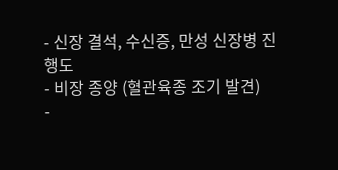- 신장 결석, 수신증, 만성 신장병 진행도
- 비장 종양 (혈관육종 조기 발견)
-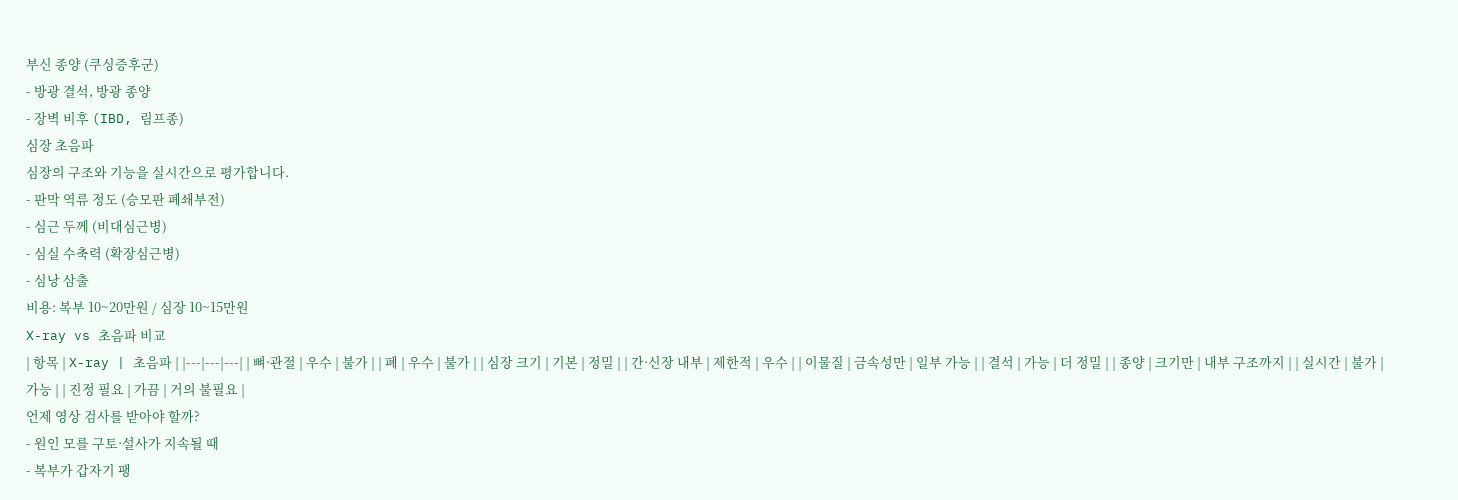부신 종양 (쿠싱증후군)
- 방광 결석, 방광 종양
- 장벽 비후 (IBD, 림프종)
심장 초음파
심장의 구조와 기능을 실시간으로 평가합니다.
- 판막 역류 정도 (승모판 폐쇄부전)
- 심근 두께 (비대심근병)
- 심실 수축력 (확장심근병)
- 심낭 삼출
비용: 복부 10~20만원 / 심장 10~15만원
X-ray vs 초음파 비교
| 항목 | X-ray | 초음파 | |---|---|---| | 뼈·관절 | 우수 | 불가 | | 폐 | 우수 | 불가 | | 심장 크기 | 기본 | 정밀 | | 간·신장 내부 | 제한적 | 우수 | | 이물질 | 금속성만 | 일부 가능 | | 결석 | 가능 | 더 정밀 | | 종양 | 크기만 | 내부 구조까지 | | 실시간 | 불가 | 가능 | | 진정 필요 | 가끔 | 거의 불필요 |
언제 영상 검사를 받아야 할까?
- 원인 모를 구토·설사가 지속될 때
- 복부가 갑자기 팽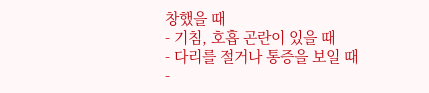창했을 때
- 기침, 호흡 곤란이 있을 때
- 다리를 절거나 통증을 보일 때
-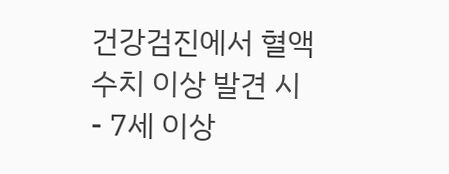건강검진에서 혈액 수치 이상 발견 시
- 7세 이상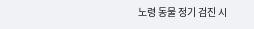노령 동물 정기 검진 시